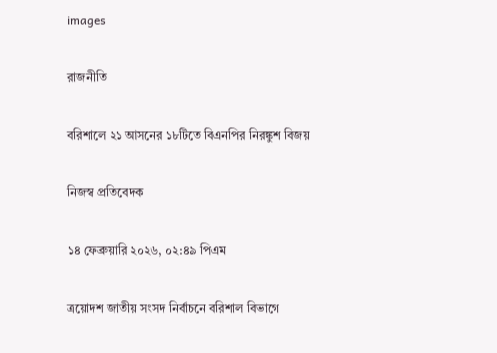images

রাজনীতি

বরিশালে ২১ আসনের ১৮টিতে বিএনপির নিরঙ্কুশ বিজয়

নিজস্ব প্রতিবেদক

১৪ ফেব্রুয়ারি ২০২৬, ০২:৪৯ পিএম

ত্রয়োদশ জাতীয় সংসদ নির্বাচনে বরিশাল বিভাগে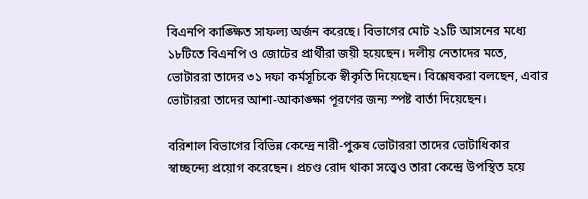বিএনপি কাঙ্ক্ষিত সাফল্য অর্জন করেছে। বিভাগের মোট ২১টি আসনের মধ্যে ১৮টিতে বিএনপি ও জোটের প্রার্থীরা জয়ী হয়েছেন। দলীয় নেতাদের মতে, ভোটাররা তাদের ৩১ দফা কর্মসূচিকে স্বীকৃতি দিয়েছেন। বিশ্লেষকরা বলছেন, এবার ভোটাররা তাদের আশা-আকাঙ্ক্ষা পূরণের জন্য স্পষ্ট বার্তা দিয়েছেন।

বরিশাল বিভাগের বিভিন্ন কেন্দ্রে নারী-পুরুষ ভোটাররা তাদের ভোটাধিকার স্বাচ্ছন্দ্যে প্রয়োগ করেছেন। প্রচণ্ড রোদ থাকা সত্ত্বেও তারা কেন্দ্রে উপস্থিত হয়ে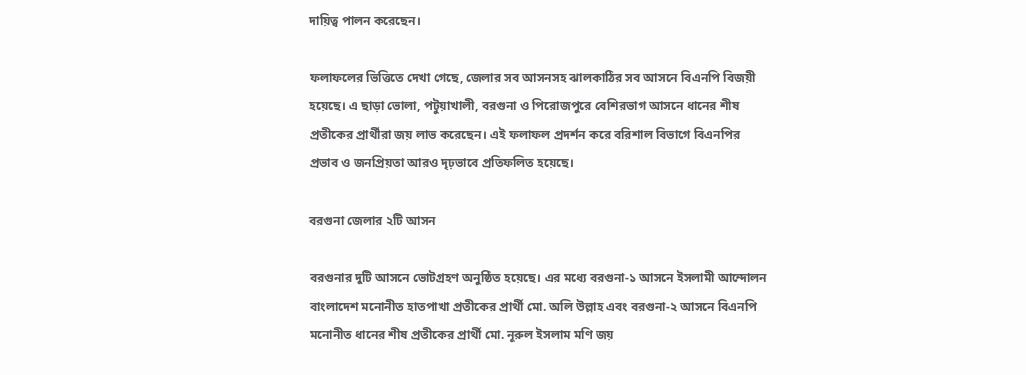দায়িত্ব পালন করেছেন।

ফলাফলের ভিত্তিতে দেখা গেছে, জেলার সব আসনসহ ঝালকাঠির সব আসনে বিএনপি বিজয়ী হয়েছে। এ ছাড়া ভোলা, পটুয়াখালী, বরগুনা ও পিরোজপুরে বেশিরভাগ আসনে ধানের শীষ প্রতীকের প্রার্থীরা জয় লাভ করেছেন। এই ফলাফল প্রদর্শন করে বরিশাল বিভাগে বিএনপির প্রভাব ও জনপ্রিয়তা আরও দৃঢ়ভাবে প্রতিফলিত হয়েছে।

বরগুনা জেলার ২টি আসন

বরগুনার দুটি আসনে ভোটগ্রহণ অনুষ্ঠিত হয়েছে। এর মধ্যে বরগুনা-১ আসনে ইসলামী আন্দোলন বাংলাদেশ মনোনীত হাতপাখা প্রতীকের প্রার্থী মো. অলি উল্লাহ এবং বরগুনা-২ আসনে বিএনপি মনোনীত ধানের শীষ প্রতীকের প্রার্থী মো. নূরুল ইসলাম মণি জয়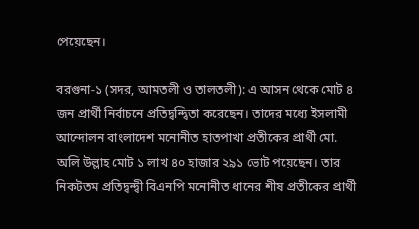পেয়েছেন।

বরগুনা-১ (সদর, আমতলী ও তালতলী): এ আসন থেকে মোট ৪ জন প্রার্থী নির্বাচনে প্রতিদ্বন্দ্বিতা করেছেন। তাদের মধ্যে ইসলামী আন্দোলন বাংলাদেশ মনোনীত হাতপাখা প্রতীকের প্রার্থী মো. অলি উল্লাহ মোট ১ লাখ ৪০ হাজার ২৯১ ভোট পয়েছেন। তার নিকটতম প্রতিদ্বন্দ্বী বিএনপি মনোনীত ধানের শীষ প্রতীকের প্রার্থী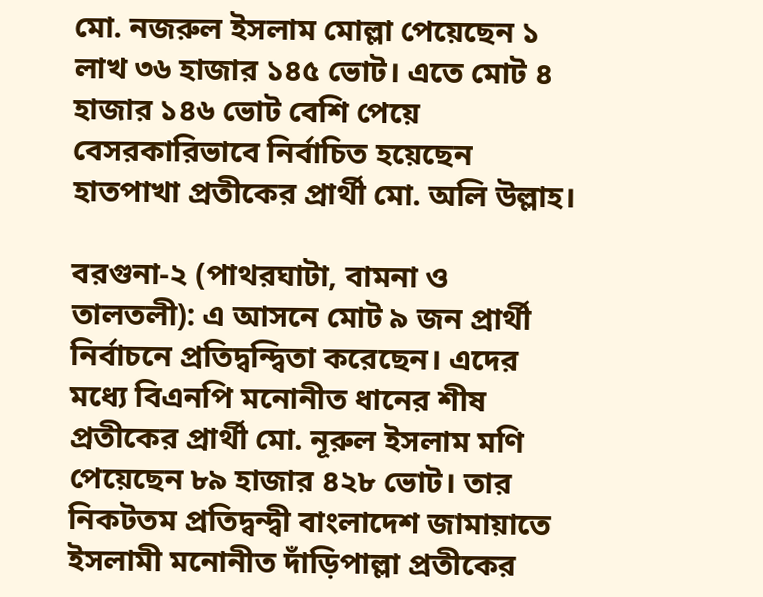মো. নজরুল ইসলাম মোল্লা পেয়েছেন ১ লাখ ৩৬ হাজার ১৪৫ ভোট। এতে মোট ৪ হাজার ১৪৬ ভোট বেশি পেয়ে বেসরকারিভাবে নির্বাচিত হয়েছেন হাতপাখা প্রতীকের প্রার্থী মো. অলি উল্লাহ।

বরগুনা-২ (পাথরঘাটা, বামনা ও তালতলী): এ আসনে মোট ৯ জন প্রার্থী নির্বাচনে প্রতিদ্বন্দ্বিতা করেছেন। এদের মধ্যে বিএনপি মনোনীত ধানের শীষ প্রতীকের প্রার্থী মো. নূরুল ইসলাম মণি পেয়েছেন ৮৯ হাজার ৪২৮ ভোট। তার নিকটতম প্রতিদ্বন্দ্বী বাংলাদেশ জামায়াতে ইসলামী মনোনীত দাঁড়িপাল্লা প্রতীকের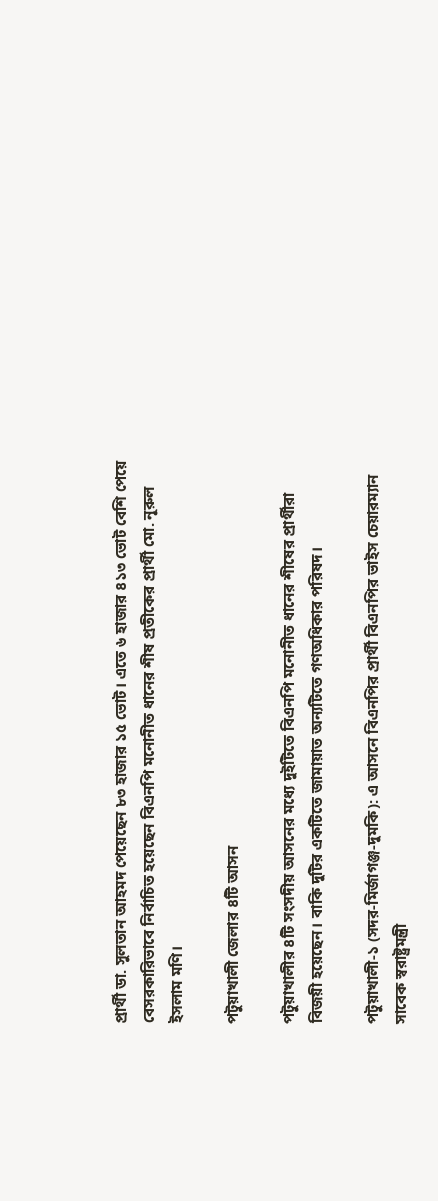প্রার্থী ডা. সুলতান আহমদ পেয়েছেন ৮৩ হাজার ১৫ ভোট। এতে ৬ হাজার ৪১৩ ভোট বেশি পেয়ে বেসরকারিভাবে নির্বাচিত হয়েছেন বিএনপি মনোনীত ধানের শীষ প্রতীকের প্রার্থী মো. নূরুল ইসলাম মণি।

পটুয়াখালী জেলার ৪টি আসন

পটুয়াখালীর ৪টি সংসদীয় আসনের মধ্যে দুইটিতে বিএনপি মনোনীত ধানের শীষের প্রার্থীরা বিজয়ী হয়েছেন। বাকি দুটির একটিতে জামায়াত অন্যটিতে গণঅধিকার পরিষদ।

পটুয়াখালী-১ (সদর-মির্জাগঞ্জ-দুমকি): এ আসনে বিএনপির প্রার্থী বিএনপির ভাইস চেয়ারম্যান সাবেক স্বরাষ্ট্রমন্ত্রী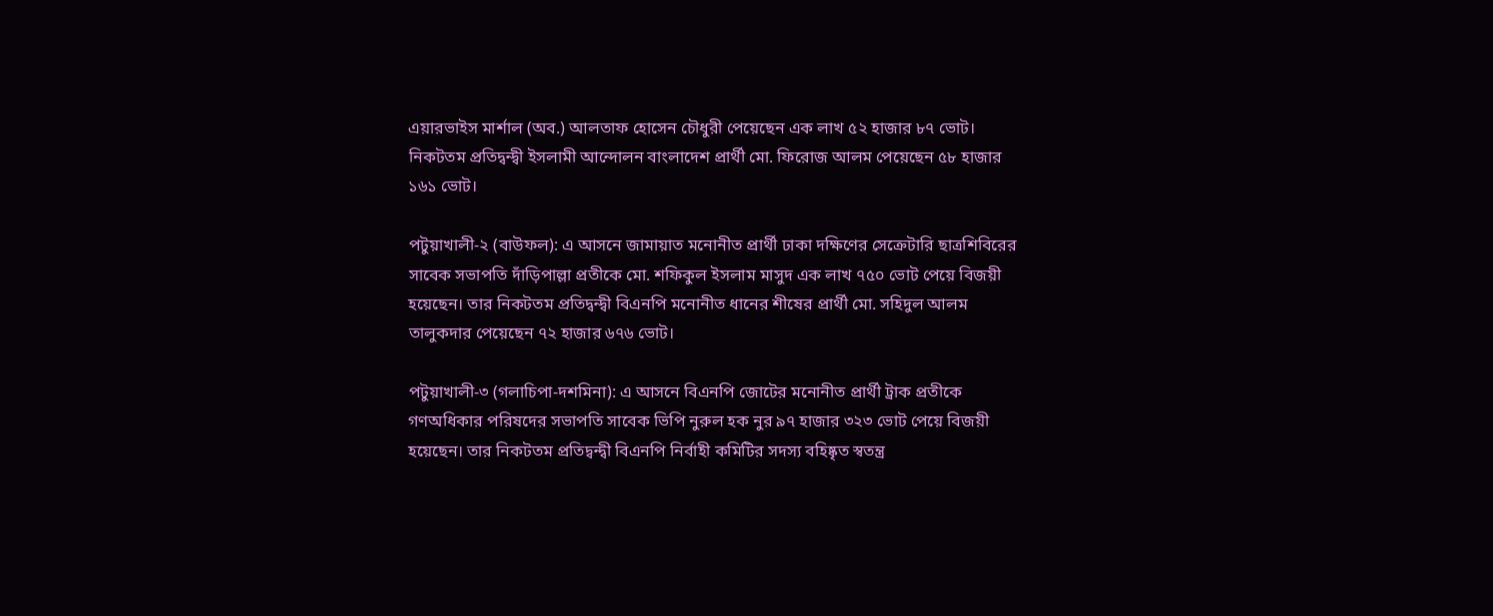এয়ারভাইস মার্শাল (অব.) আলতাফ হোসেন চৌধুরী পেয়েছেন এক লাখ ৫২ হাজার ৮৭ ভোট। নিকটতম প্রতিদ্বন্দ্বী ইসলামী আন্দোলন বাংলাদেশ প্রার্থী মো. ফিরোজ আলম পেয়েছেন ৫৮ হাজার ১৬১ ভোট।

পটুয়াখালী-২ (বাউফল): এ আসনে জামায়াত মনোনীত প্রার্থী ঢাকা দক্ষিণের সেক্রেটারি ছাত্রশিবিরের সাবেক সভাপতি দাঁড়িপাল্লা প্রতীকে মো. শফিকুল ইসলাম মাসুদ এক লাখ ৭৫০ ভোট পেয়ে বিজয়ী হয়েছেন। তার নিকটতম প্রতিদ্বন্দ্বী বিএনপি মনোনীত ধানের শীষের প্রার্থী মো. সহিদুল আলম তালুকদার পেয়েছেন ৭২ হাজার ৬৭৬ ভোট।

পটুয়াখালী-৩ (গলাচিপা-দশমিনা): এ আসনে বিএনপি জোটের মনোনীত প্রার্থী ট্রাক প্রতীকে গণঅধিকার পরিষদের সভাপতি সাবেক ভিপি নুরুল হক নুর ৯৭ হাজার ৩২৩ ভোট পেয়ে বিজয়ী হয়েছেন। তার নিকটতম প্রতিদ্বন্দ্বী বিএনপি নির্বাহী কমিটির সদস্য বহিষ্কৃত স্বতন্ত্র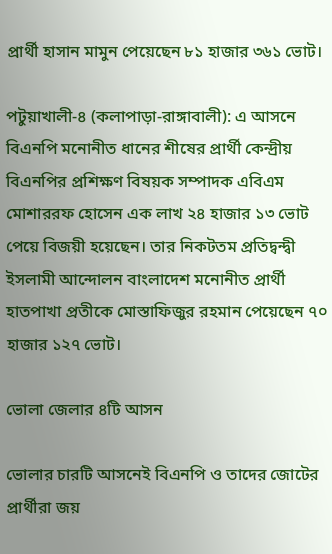প্রার্থী হাসান মামুন পেয়েছেন ৮১ হাজার ৩৬১ ভোট।

পটুয়াখালী-৪ (কলাপাড়া-রাঙ্গাবালী): এ আসনে বিএনপি মনোনীত ধানের শীষের প্রার্থী কেন্দ্রীয় বিএনপির প্রশিক্ষণ বিষয়ক সম্পাদক এবিএম মোশাররফ হোসেন এক লাখ ২৪ হাজার ১৩ ভোট পেয়ে বিজয়ী হয়েছেন। তার নিকটতম প্রতিদ্বন্দ্বী ইসলামী আন্দোলন বাংলাদেশ মনোনীত প্রার্থী হাতপাখা প্রতীকে মোস্তাফিজুর রহমান পেয়েছেন ৭০ হাজার ১২৭ ভোট।

ভোলা জেলার ৪টি আসন

ভোলার চারটি আসনেই বিএনপি ও তাদের জোটের প্রার্থীরা জয়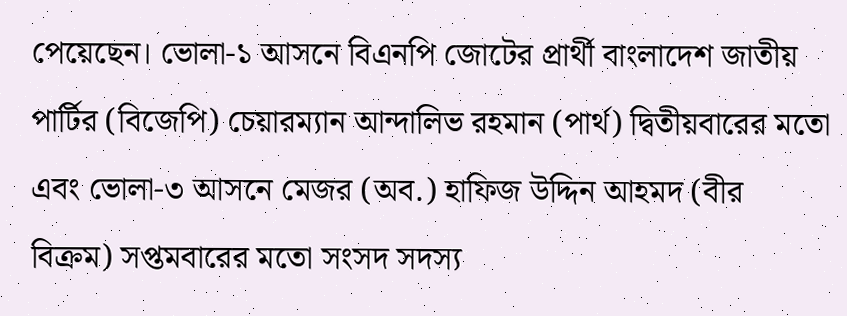পেয়েছেন। ভোলা-১ আসনে বিএনপি জোটের প্রার্থী বাংলাদেশ জাতীয় পার্টির (বিজেপি) চেয়ারম্যান আন্দালিভ রহমান (পার্থ) দ্বিতীয়বারের মতো এবং ভোলা-৩ আসনে মেজর (অব.) হাফিজ উদ্দিন আহমদ (বীর বিক্রম) সপ্তমবারের মতো সংসদ সদস্য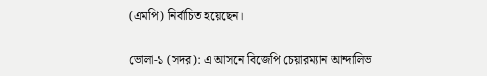(এমপি) নির্বাচিত হয়েছেন।

ভোলা-১ (সদর): এ আসনে বিজেপি চেয়ারম্যান আন্দালিভ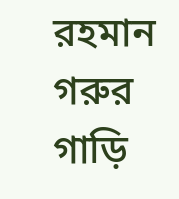রহমান গরুর গাড়ি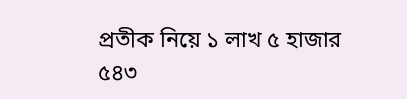প্রতীক নিয়ে ১ লাখ ৫ হাজার ৫৪৩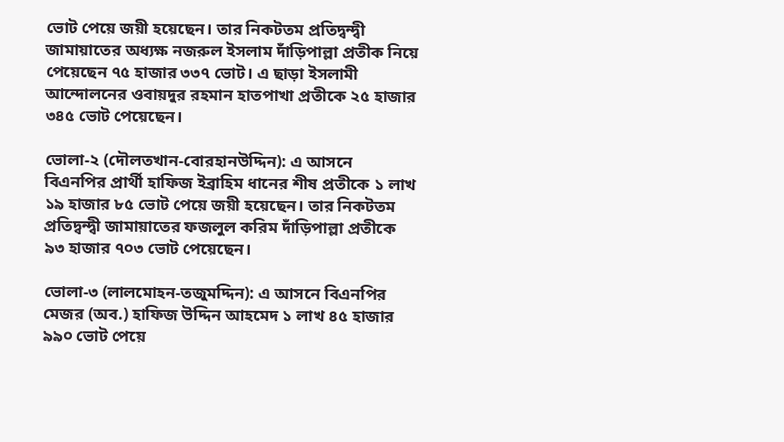ভোট পেয়ে জয়ী হয়েছেন। তার নিকটতম প্রতিদ্বন্দ্বী জামায়াতের অধ্যক্ষ নজরুল ইসলাম দাঁড়িপাল্লা প্রতীক নিয়ে পেয়েছেন ৭৫ হাজার ৩৩৭ ভোট। এ ছাড়া ইসলামী আন্দোলনের ওবায়দুর রহমান হাতপাখা প্রতীকে ২৫ হাজার ৩৪৫ ভোট পেয়েছেন।

ভোলা-২ (দৌলতখান-বোরহানউদ্দিন): এ আসনে বিএনপির প্রার্থী হাফিজ ইব্রাহিম ধানের শীষ প্রতীকে ১ লাখ ১৯ হাজার ৮৫ ভোট পেয়ে জয়ী হয়েছেন। তার নিকটতম প্রতিদ্বন্দ্বী জামায়াতের ফজলুল করিম দাঁড়িপাল্লা প্রতীকে ৯৩ হাজার ৭০৩ ভোট পেয়েছেন।

ভোলা-৩ (লালমোহন-তজুমদ্দিন): এ আসনে বিএনপির মেজর (অব.) হাফিজ উদ্দিন আহমেদ ১ লাখ ৪৫ হাজার ৯৯০ ভোট পেয়ে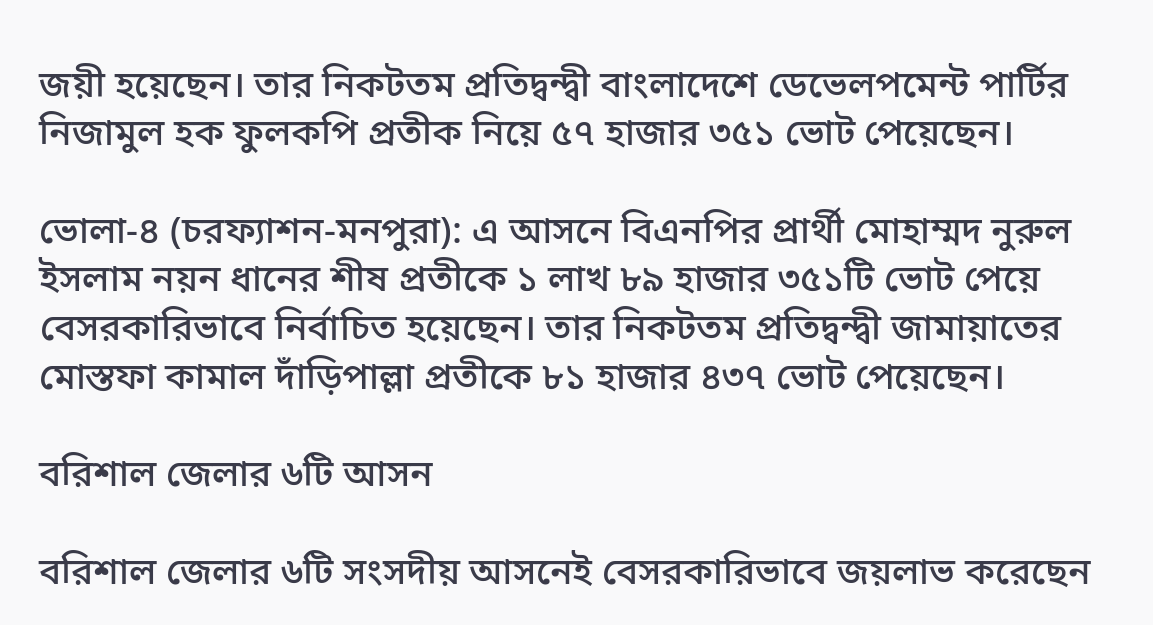জয়ী হয়েছেন। তার নিকটতম প্রতিদ্বন্দ্বী বাংলাদেশে ডেভেলপমেন্ট পার্টির নিজামুল হক ফুলকপি প্রতীক নিয়ে ৫৭ হাজার ৩৫১ ভোট পেয়েছেন।

ভোলা-৪ (চরফ্যাশন-মনপুরা): এ আসনে বিএনপির প্রার্থী মোহাম্মদ নুরুল ইসলাম নয়ন ধানের শীষ প্রতীকে ১ লাখ ৮৯ হাজার ৩৫১টি ভোট পেয়ে বেসরকারিভাবে নির্বাচিত হয়েছেন। তার নিকটতম প্রতিদ্বন্দ্বী জামায়াতের মোস্তফা কামাল দাঁড়িপাল্লা প্রতীকে ৮১ হাজার ৪৩৭ ভোট পেয়েছেন।

বরিশাল জেলার ৬টি আসন

বরিশাল জেলার ৬টি সংসদীয় আসনেই বেসরকারিভাবে জয়লাভ করেছেন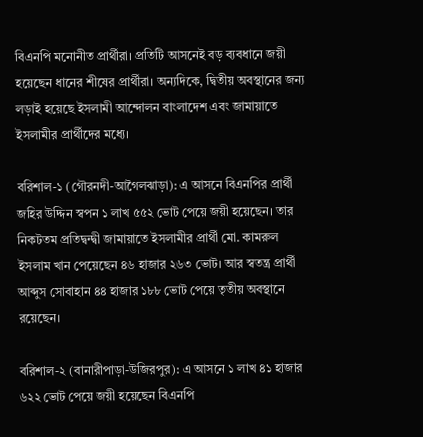বিএনপি মনোনীত প্রার্থীরা। প্রতিটি আসনেই বড় ব্যবধানে জয়ী হয়েছেন ধানের শীষের প্রার্থীরা। অন্যদিকে, দ্বিতীয় অবস্থানের জন্য লড়াই হয়েছে ইসলামী আন্দোলন বাংলাদেশ এবং জামায়াতে ইসলামীর প্রার্থীদের মধ্যে।

বরিশাল-১ (গৌরনদী-আগৈলঝাড়া): এ আসনে বিএনপির প্রার্থী জহির উদ্দিন স্বপন ১ লাখ ৫৫২ ভোট পেয়ে জয়ী হয়েছেন। তার নিকটতম প্রতিদ্বন্দ্বী জামায়াতে ইসলামীর প্রার্থী মো. কামরুল ইসলাম খান পেয়েছেন ৪৬ হাজার ২৬৩ ভোট। আর স্বতন্ত্র প্রার্থী আব্দুস সোবাহান ৪৪ হাজার ১৮৮ ভোট পেয়ে তৃতীয় অবস্থানে রয়েছেন।

বরিশাল-২ (বানারীপাড়া-উজিরপুর): এ আসনে ১ লাখ ৪১ হাজার ৬২২ ভোট পেয়ে জয়ী হয়েছেন বিএনপি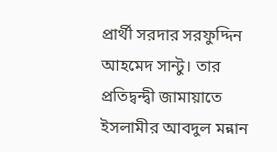প্রার্থী সরদার সরফুদ্দিন আহমেদ সান্টু। তার প্রতিদ্বন্দ্বী জামায়াতে ইসলামীর আবদুল মন্নান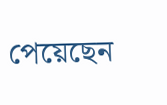পেয়েছেন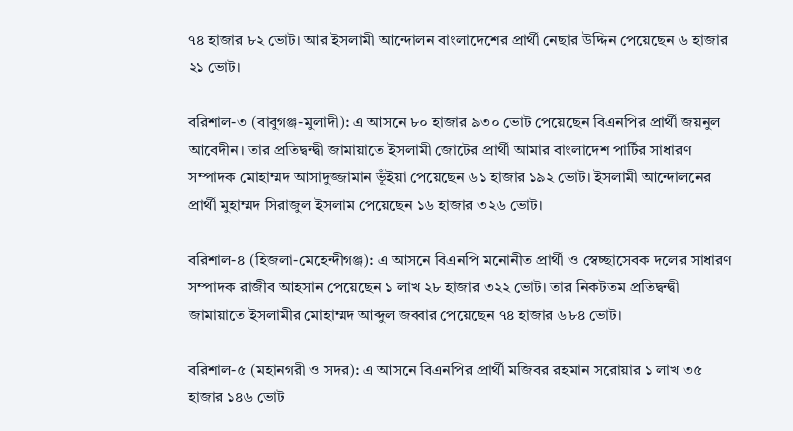৭৪ হাজার ৮২ ভোট। আর ইসলামী আন্দোলন বাংলাদেশের প্রার্থী নেছার উদ্দিন পেয়েছেন ৬ হাজার ২১ ভোট।

বরিশাল-৩ (বাবুগঞ্জ-মুলাদী): এ আসনে ৮০ হাজার ৯৩০ ভোট পেয়েছেন বিএনপির প্রার্থী জয়নুল আবেদীন। তার প্রতিদ্বন্দ্বী জামায়াতে ইসলামী জোটের প্রার্থী আমার বাংলাদেশ পার্টির সাধারণ সম্পাদক মোহাম্মদ আসাদুজ্জামান ভূঁইয়া পেয়েছেন ৬১ হাজার ১৯২ ভোট। ইসলামী আন্দোলনের প্রার্থী মুহাম্মদ সিরাজুল ইসলাম পেয়েছেন ১৬ হাজার ৩২৬ ভোট।

বরিশাল-৪ (হিজলা-মেহেন্দীগঞ্জ): এ আসনে বিএনপি মনোনীত প্র‍ার্থী ও স্বেচ্ছাসেবক দলের সাধারণ সম্পাদক রাজীব আহসান পেয়েছেন ১ লাখ ২৮ হাজার ৩২২ ভোট। তার নিকটতম প্রতিদ্বন্দ্বী জামায়াতে ইসলামীর মোহাম্মদ আব্দুল জব্বার পেয়েছেন ৭৪ হাজার ৬৮৪ ভোট।

বরিশাল-৫ (মহানগরী ও সদর): এ আসনে বিএনপির প্রার্থী মজিবর রহমান সরোয়ার ১ লাখ ৩৫ হাজার ১৪৬ ভোট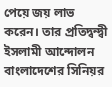পেয়ে জয় লাভ করেন। তার প্রতিদ্বন্দ্বী ইসলামী আন্দোলন বাংলাদেশের সিনিয়র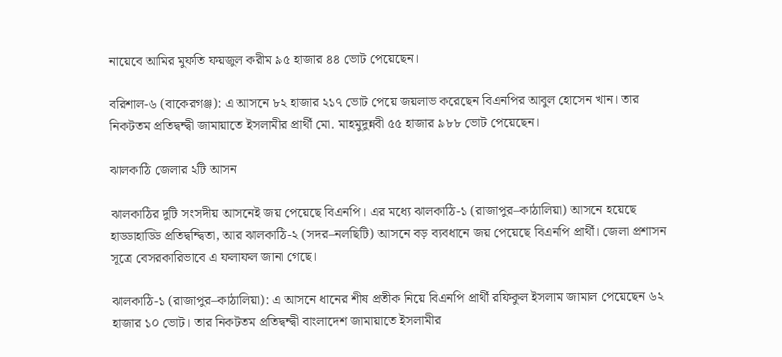নায়েবে আমির মুফতি ফয়জুল করীম ৯৫ হাজার ৪৪ ভোট পেয়েছেন।

বরিশাল-৬ (বাকেরগঞ্জ): এ আসনে ৮২ হাজার ২১৭ ভোট পেয়ে জয়লাভ করেছেন বিএনপির আবুল হোসেন খান। তার নিকটতম প্রতিদ্বন্দ্বী জামায়াতে ইসলামীর প্রার্থী মো. মাহমুদুন্নবী ৫৫ হাজার ৯৮৮ ভোট পেয়েছেন।

ঝালকাঠি জেলার ২টি আসন

ঝালকাঠির দুটি সংসদীয় আসনেই জয় পেয়েছে বিএনপি। এর মধ্যে ঝালকাঠি-১ (রাজাপুর–কাঠালিয়া) আসনে হয়েছে হাড্ডাহাড্ডি প্রতিদ্বন্দ্বিতা, আর ঝালকাঠি-২ (সদর–নলছিটি) আসনে বড় ব্যবধানে জয় পেয়েছে বিএনপি প্রার্থী। জেলা প্রশাসন সূত্রে বেসরকারিভাবে এ ফলাফল জানা গেছে।

ঝালকাঠি-১ (রাজাপুর–কাঠালিয়া): এ আসনে ধানের শীষ প্রতীক নিয়ে বিএনপি প্রার্থী রফিকুল ইসলাম জামাল পেয়েছেন ৬২ হাজার ১০ ভোট। তার নিকটতম প্রতিদ্বন্দ্বী বাংলাদেশ জামায়াতে ইসলামীর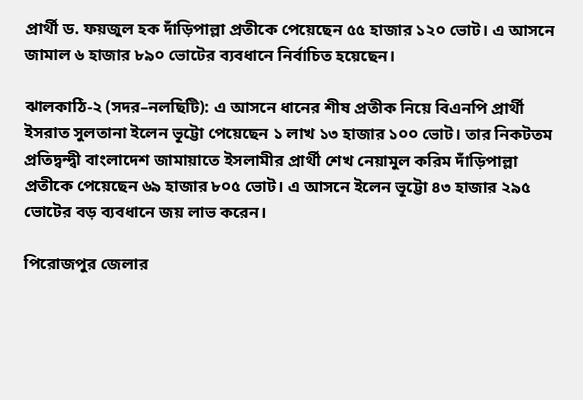প্রার্থী ড. ফয়জুল হক দাঁড়িপাল্লা প্রতীকে পেয়েছেন ৫৫ হাজার ১২০ ভোট। এ আসনে জামাল ৬ হাজার ৮৯০ ভোটের ব্যবধানে নির্বাচিত হয়েছেন।

ঝালকাঠি-২ (সদর–নলছিটি): এ আসনে ধানের শীষ প্রতীক নিয়ে বিএনপি প্রার্থী ইসরাত সুলতানা ইলেন ভূট্টো পেয়েছেন ১ লাখ ১৩ হাজার ১০০ ভোট। তার নিকটতম প্রতিদ্বন্দ্বী বাংলাদেশ জামায়াতে ইসলামীর প্রার্থী শেখ নেয়ামুল করিম দাঁড়িপাল্লা প্রতীকে পেয়েছেন ৬৯ হাজার ৮০৫ ভোট। এ আসনে ইলেন ভূট্টো ৪৩ হাজার ২৯৫ ভোটের বড় ব্যবধানে জয় লাভ করেন।

পিরোজপুর জেলার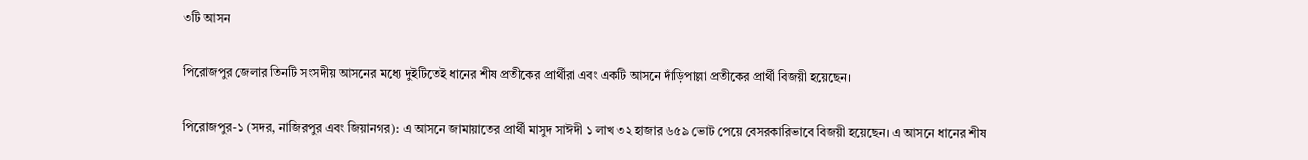৩টি আসন

পিরোজপুর জেলার তিনটি সংসদীয় আসনের মধ্যে দুইটিতেই ধানের শীষ প্রতীকের প্রার্থীরা এবং একটি আসনে দাঁড়িপাল্লা প্রতীকের প্রার্থী বিজয়ী হয়েছেন।

পিরোজপুর-১ (সদর, নাজিরপুর এবং জিয়ানগর): এ আসনে জামায়াতের প্রার্থী মাসুদ সাঈদী ১ লাখ ৩২ হাজার ৬৫৯ ভোট পেয়ে বেসরকারিভাবে বিজয়ী হয়েছেন। এ আসনে ধানের শীষ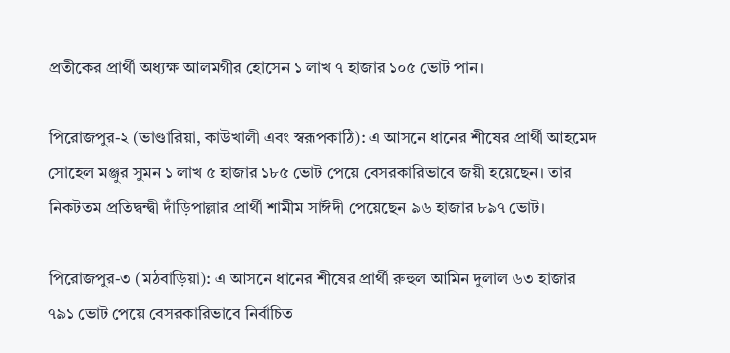প্রতীকের প্রার্থী অধ্যক্ষ আলমগীর হোসেন ১ লাখ ৭ হাজার ১০৫ ভোট পান।

পিরোজপুর-২ (ভাণ্ডারিয়া, কাউখালী এবং স্বরূপকাঠি): এ আসনে ধানের শীষের প্রার্থী আহমেদ সোহেল মঞ্জুর সুমন ১ লাখ ৫ হাজার ১৮৫ ভোট পেয়ে বেসরকারিভাবে জয়ী হয়েছেন। তার নিকটতম প্রতিদ্বন্দ্বী দাঁড়িপাল্লার প্রার্থী শামীম সাঈদী পেয়েছেন ৯৬ হাজার ৮৯৭ ভোট।

পিরোজপুর-৩ (মঠবাড়িয়া): এ আসনে ধানের শীষের প্রার্থী রুহুল আমিন দুলাল ৬৩ হাজার ৭৯১ ভোট পেয়ে বেসরকারিভাবে নির্বাচিত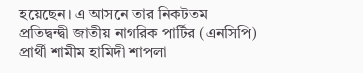হয়েছেন। এ আসনে তার নিকটতম প্রতিদ্বন্দ্বী জাতীয় নাগরিক পার্টির (এনসিপি) প্রার্থী শামীম হামিদী শাপলা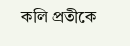কলি প্রতীকে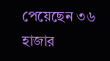পেয়েছেন ৩৬ হাজার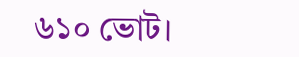৬১০ ভোট।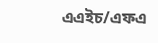এএইচ/এফএ